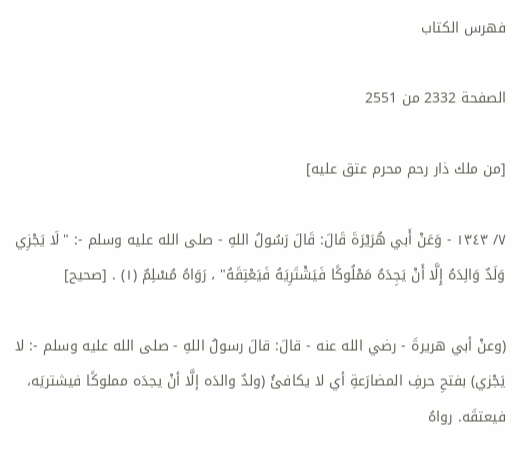فهرس الكتاب

الصفحة 2332 من 2551

[من ملك ذار رحم محرم عتق عليه]

٧/ ١٣٤٣ - وَعَنْ أَبي هُرَيْرَةَ قَالَ: قَالَ رَسُولُ اللهِ - صلى الله عليه وسلم -: "لَا يَجْزِي وَلَدٌ وَالِدَهُ إِلَّا أَنْ يَجِدَهُ مَمْلُوكًا فَيَشْتَرِيَهُ فَيَعْتِقَهُ" ، رَوَاهُ مُسْلِمٌ (١) . [صحيح]

(وعنْ أبي هريرةَ - رضي الله عنه - قالَ: قالَ رسولُ اللهِ - صلى الله عليه وسلم -: لا يَجْزي) بفتحِ حرفِ المضارَعةِ أي لا يكافئُ (ولدٌ والدَه إلَّا أنْ يجدَه مملوكًا فيشتريَه، فيعتقَه. رواهُ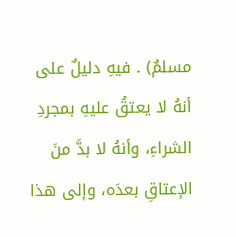مسلمٌ) . فيهِ دليلٌ على أنهُ لا يعتقُ عليهِ بمجردِ الشراءِ، وأنهُ لا بدَّ منَ الإعتاقِ بعدَه، وإلى هذا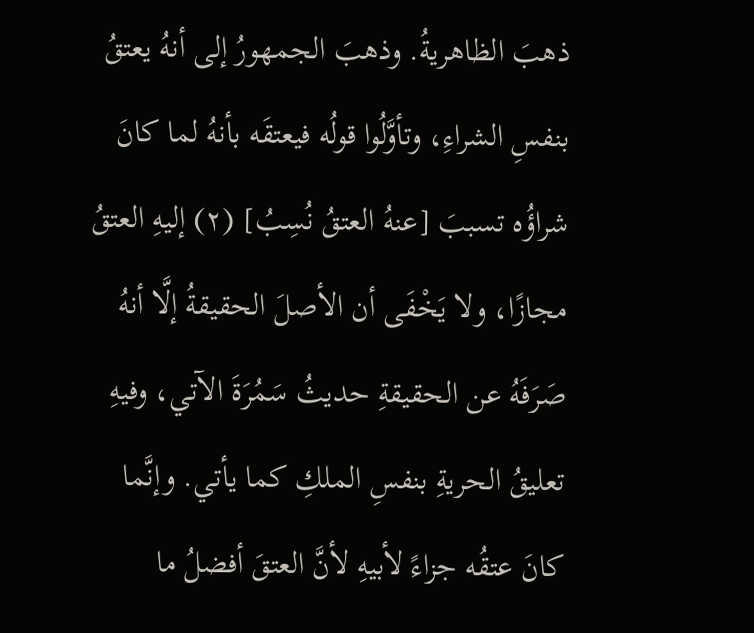ذهبَ الظاهريةُ. وذهبَ الجمهورُ إلى أنهُ يعتقُ بنفسِ الشراءِ، وتأوَّلُوا قولُه فيعتقَه بأنهُ لما كانَ شراؤُه تسببَ [عنهُ العتقُ نُسِبُ] (٢) إليهِ العتقُ مجازًا، ولا يَخْفَى أن الأصلَ الحقيقةُ إلَّا أنهُ صَرَفَهُ عن الحقيقةِ حديثُ سَمُرَةَ الآتي، وفيهِ تعليقُ الحريةِ بنفسِ الملكِ كما يأتي. وإنَّما كانَ عتقُه جزاءً لأبيهِ لأنَّ العتقَ أفضلُ ما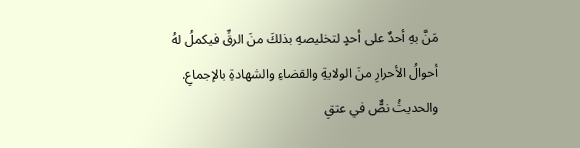مَنَّ بهِ أحدٌ على أحدٍ لتخليصهِ بذلكَ منَ الرقِّ فيكملُ لهُ أحوالُ الأحرارِ منَ الولايةِ والقضاءِ والشهادةِ بالإجماعِ. والحديثُ نصٌّ في عتقِ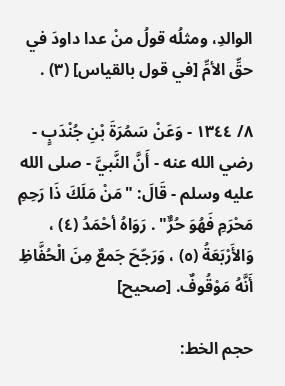الوالدِ، ومثلُه قولُ منْ عدا داودَ في حقِّ الأمِّ [في قول بالقياس] (٣) .

٨/ ١٣٤٤ - وَعَنْ سَمُرَةَ بْنِ جُنْدَبٍ - رضي الله عنه - أَنَّ النَّبيَّ - صلى الله عليه وسلم - قَالَ: "مَنْ مَلَكَ ذَا رَحِمِ مَحْرَمِ فَهُوَ حُرٌّ" . رَوَاهُ أحْمَدُ (٤) ، وَالأَرْبَعَةُ (٥) ، وَرَجّحَ جَمعٌ مِنَ الْحُفَّاظِ أَنَّهُ مَوْقُوفٌ. [صحيح]

حجم الخط: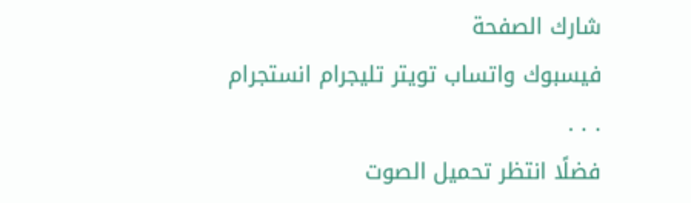شارك الصفحة
فيسبوك واتساب تويتر تليجرام انستجرام
. . .
فضلًا انتظر تحميل الصوت